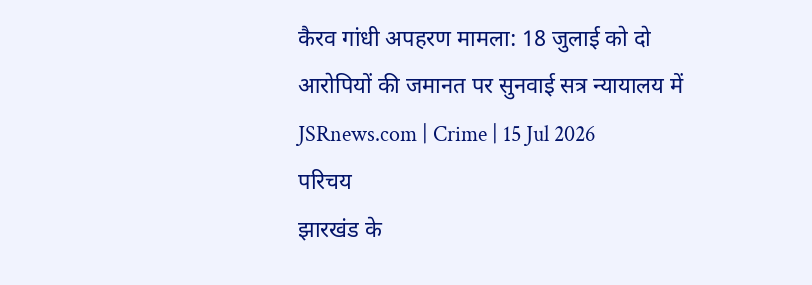कैरव गांधी अपहरण मामला: 18 जुलाई को दो आरोपियों की जमानत पर सुनवाई सत्र न्यायालय में
JSRnews.com | Crime | 15 Jul 2026
परिचय
झारखंड के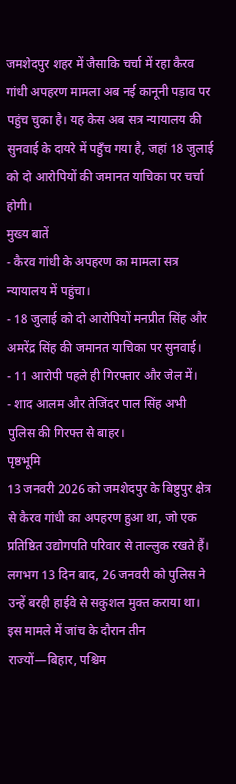जमशेदपुर शहर में जैसाकि चर्चा में रहा कैरव गांधी अपहरण मामला अब नई कानूनी पड़ाव पर पहुंच चुका है। यह केस अब सत्र न्यायालय की सुनवाई के दायरे में पहुँच गया है, जहां 18 जुलाई को दो आरोपियों की जमानत याचिका पर चर्चा होगी।
मुख्य बातें
- कैरव गांधी के अपहरण का मामला सत्र न्यायालय में पहुंचा।
- 18 जुलाई को दो आरोपियों मनप्रीत सिंह और अमरेंद्र सिंह की जमानत याचिका पर सुनवाई।
- 11 आरोपी पहले ही गिरफ्तार और जेल में।
- शाद आलम और तेजिंदर पाल सिंह अभी पुलिस की गिरफ्त से बाहर।
पृष्ठभूमि
13 जनवरी 2026 को जमशेदपुर के बिष्टुपुर क्षेत्र से कैरव गांधी का अपहरण हुआ था, जो एक प्रतिष्ठित उद्योगपति परिवार से ताल्लुक रखते हैं। लगभग 13 दिन बाद, 26 जनवरी को पुलिस ने उन्हें बरही हाईवे से सकुशल मुक्त कराया था। इस मामले में जांच के दौरान तीन राज्यों—बिहार, पश्चिम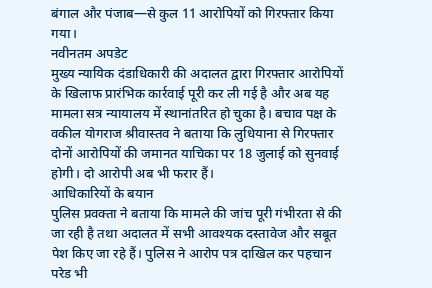बंगाल और पंजाब—से कुल 11 आरोपियों को गिरफ्तार किया गया।
नवीनतम अपडेट
मुख्य न्यायिक दंडाधिकारी की अदालत द्वारा गिरफ्तार आरोपियों के खिलाफ प्रारंभिक कार्रवाई पूरी कर ली गई है और अब यह मामला सत्र न्यायालय में स्थानांतरित हो चुका है। बचाव पक्ष के वकील योगराज श्रीवास्तव ने बताया कि लुधियाना से गिरफ्तार दोनों आरोपियों की जमानत याचिका पर 18 जुलाई को सुनवाई होगी। दो आरोपी अब भी फरार हैं।
आधिकारियों के बयान
पुलिस प्रवक्ता ने बताया कि मामले की जांच पूरी गंभीरता से की जा रही है तथा अदालत में सभी आवश्यक दस्तावेज और सबूत पेश किए जा रहे हैं। पुलिस ने आरोप पत्र दाखिल कर पहचान परेड भी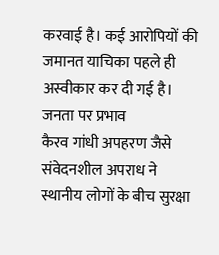करवाई है। कई आरोपियों की जमानत याचिका पहले ही अस्वीकार कर दी गई है।
जनता पर प्रभाव
कैरव गांधी अपहरण जैसे संवेदनशील अपराध ने स्थानीय लोगों के बीच सुरक्षा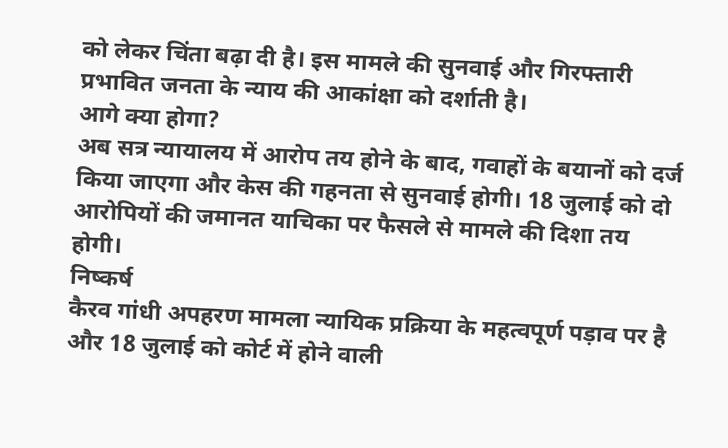को लेकर चिंता बढ़ा दी है। इस मामले की सुनवाई और गिरफ्तारी प्रभावित जनता के न्याय की आकांक्षा को दर्शाती है।
आगे क्या होगा?
अब सत्र न्यायालय में आरोप तय होने के बाद, गवाहों के बयानों को दर्ज किया जाएगा और केस की गहनता से सुनवाई होगी। 18 जुलाई को दो आरोपियों की जमानत याचिका पर फैसले से मामले की दिशा तय होगी।
निष्कर्ष
कैरव गांधी अपहरण मामला न्यायिक प्रक्रिया के महत्वपूर्ण पड़ाव पर है और 18 जुलाई को कोर्ट में होने वाली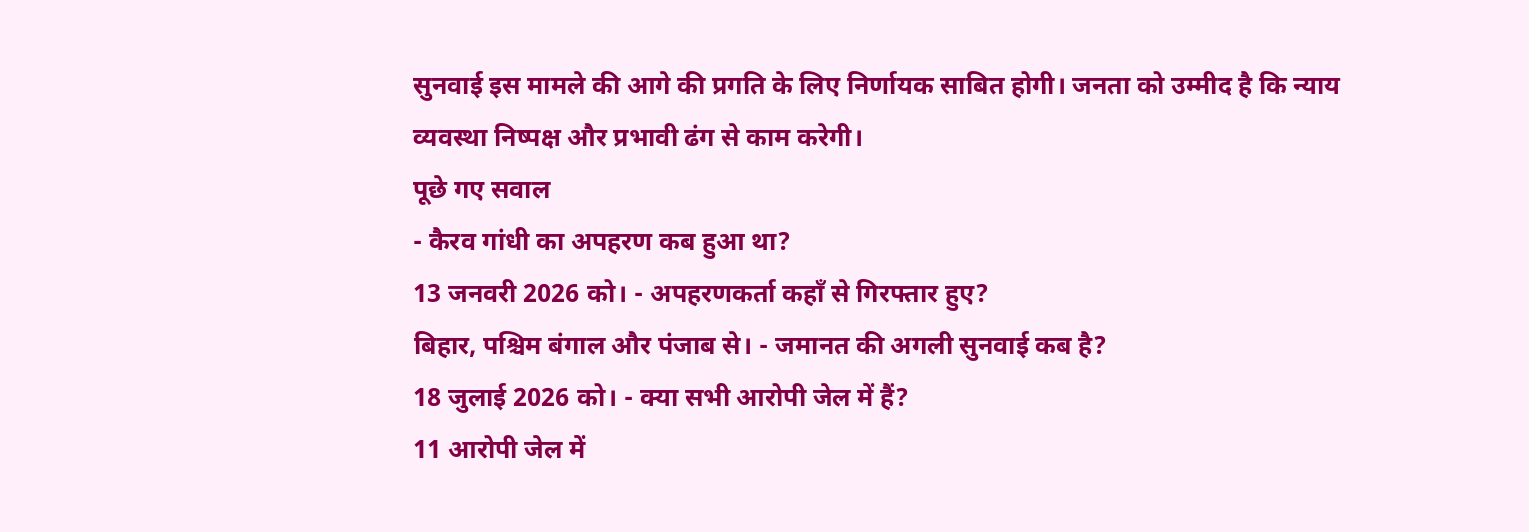सुनवाई इस मामले की आगे की प्रगति के लिए निर्णायक साबित होगी। जनता को उम्मीद है कि न्याय व्यवस्था निष्पक्ष और प्रभावी ढंग से काम करेगी।
पूछे गए सवाल
- कैरव गांधी का अपहरण कब हुआ था?
13 जनवरी 2026 को। - अपहरणकर्ता कहाँ से गिरफ्तार हुए?
बिहार, पश्चिम बंगाल और पंजाब से। - जमानत की अगली सुनवाई कब है?
18 जुलाई 2026 को। - क्या सभी आरोपी जेल में हैं?
11 आरोपी जेल में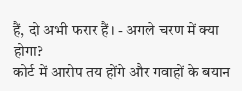हैं, दो अभी फरार हैं। - अगले चरण में क्या होगा?
कोर्ट में आरोप तय होंगे और गवाहों के बयान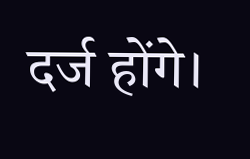दर्ज होंगे।